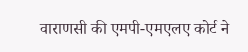वाराणसी की एमपी-एमएलए कोर्ट ने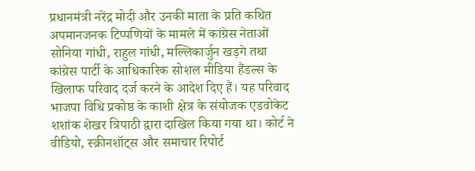प्रधानमंत्री नरेंद्र मोदी और उनकी माता के प्रति कथित अपमानजनक टिप्पणियों के मामले में कांग्रेस नेताओं सोनिया गांधी, राहुल गांधी, मल्लिकार्जुन खड़गे तथा कांग्रेस पार्टी के आधिकारिक सोशल मीडिया हैंडल्स के खिलाफ परिवाद दर्ज करने के आदेश दिए हैं। यह परिवाद भाजपा विधि प्रकोष्ठ के काशी क्षेत्र के संयोजक एडवोकेट शशांक शेखर त्रिपाठी द्वारा दाखिल किया गया था। कोर्ट ने वीडियो, स्क्रीनशॉट्स और समाचार रिपोर्ट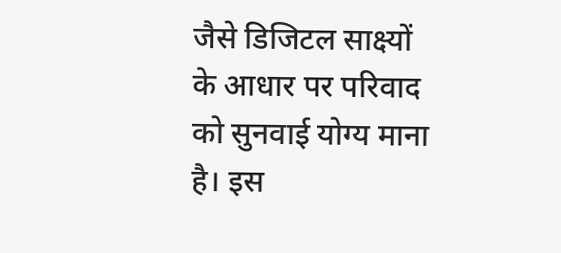जैसे डिजिटल साक्ष्यों के आधार पर परिवाद को सुनवाई योग्य माना है। इस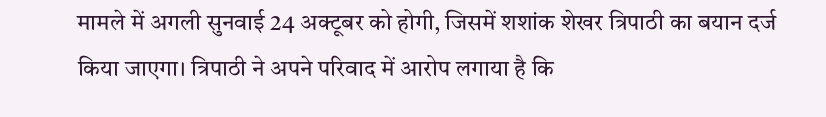मामले में अगली सुनवाई 24 अक्टूबर को होगी, जिसमें शशांक शेखर त्रिपाठी का बयान दर्ज किया जाएगा। त्रिपाठी ने अपने परिवाद में आरोप लगाया है कि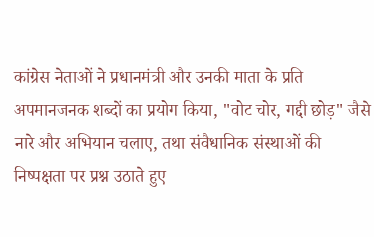कांग्रेस नेताओं ने प्रधानमंत्री और उनकी माता के प्रति अपमानजनक शब्दों का प्रयोग किया, "वोट चोर, गद्दी छोड़" जैसे नारे और अभियान चलाए, तथा संवैधानिक संस्थाओं की निष्पक्षता पर प्रश्न उठाते हुए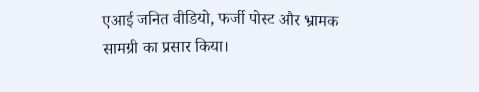एआई जनित वीडियो, फर्जी पोस्ट और भ्रामक सामग्री का प्रसार किया।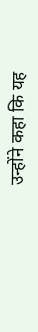उन्होंने कहा कि यह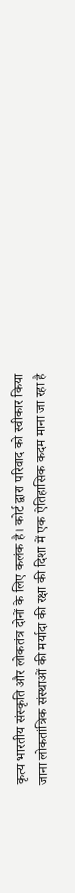कृत्य भारतीय संस्कृति और लोकतंत्र दोनों के लिए कलंक है। कोर्ट द्वारा परिवाद को स्वीकार किया जाना लोकतांत्रिक संस्थाओं की मर्यादा की रक्षा की दिशा में एक ऐतिहासिक कदम माना जा रहा है